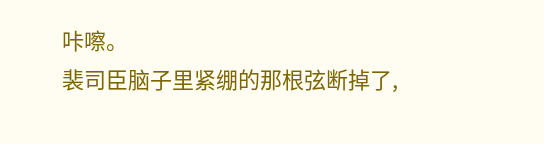咔嚓。
裴司臣脑子里紧绷的那根弦断掉了,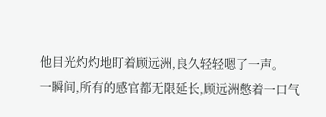他目光灼灼地盯着顾远洲,良久轻轻嗯了一声。
一瞬间,所有的感官都无限延长,顾远洲憋着一口气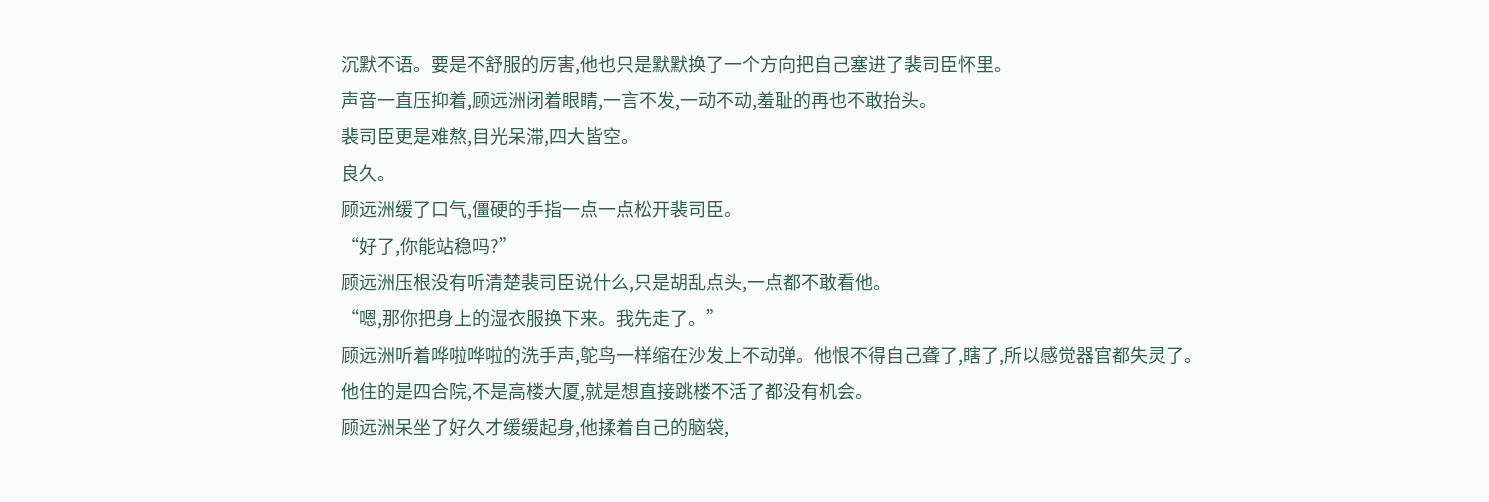沉默不语。要是不舒服的厉害,他也只是默默换了一个方向把自己塞进了裴司臣怀里。
声音一直压抑着,顾远洲闭着眼睛,一言不发,一动不动,羞耻的再也不敢抬头。
裴司臣更是难熬,目光呆滞,四大皆空。
良久。
顾远洲缓了口气,僵硬的手指一点一点松开裴司臣。
“好了,你能站稳吗?”
顾远洲压根没有听清楚裴司臣说什么,只是胡乱点头,一点都不敢看他。
“嗯,那你把身上的湿衣服换下来。我先走了。”
顾远洲听着哗啦哗啦的洗手声,鸵鸟一样缩在沙发上不动弹。他恨不得自己聋了,瞎了,所以感觉器官都失灵了。
他住的是四合院,不是高楼大厦,就是想直接跳楼不活了都没有机会。
顾远洲呆坐了好久才缓缓起身,他揉着自己的脑袋,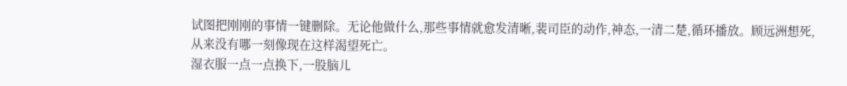试图把刚刚的事情一键删除。无论他做什么,那些事情就愈发清晰,裴司臣的动作,神态,一清二楚,循环播放。顾远洲想死,从来没有哪一刻像现在这样渴望死亡。
湿衣服一点一点换下,一股脑儿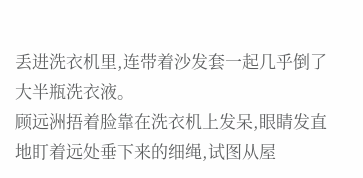丢进洗衣机里,连带着沙发套一起几乎倒了大半瓶洗衣液。
顾远洲捂着脸靠在洗衣机上发呆,眼睛发直地盯着远处垂下来的细绳,试图从屋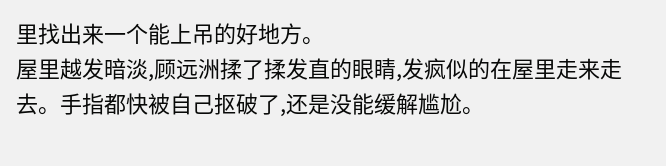里找出来一个能上吊的好地方。
屋里越发暗淡,顾远洲揉了揉发直的眼睛,发疯似的在屋里走来走去。手指都快被自己抠破了,还是没能缓解尴尬。